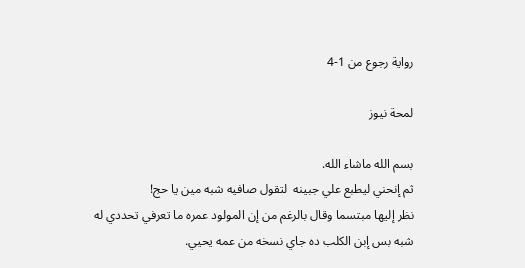رواية رجوع من 1-4

لمحة نيوز

بسم الله ماشاء الله.
ثم إنحني ليطبع علي جبينه  لتقول صافيه شبه مين يا حج!
نظر إليها مبتسما وقال بالرغم من إن المولود عمره ما تعرفي تحددي له شبه بس إبن الكلب ده جاي نسخه من عمه يحيي.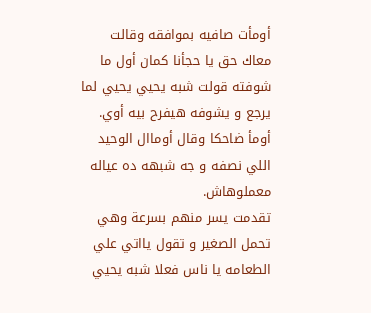أومأت صافيه بموافقه وقالت معاك حق يا حجأنا كمان أول ما شوفته قولت شبه يحيي يحيي لما يرجع و يشوفه هيفرح بيه أوي.
أومأ ضاحكا وقال أوماال الوحيد اللي نصفه و جه شبهه ده عياله معملوهاش.
تقدمت يسر منهم بسرعة وهي تحمل الصغير و تقول يااتي علي الطعامه يا ناس فعلا شبه يحيي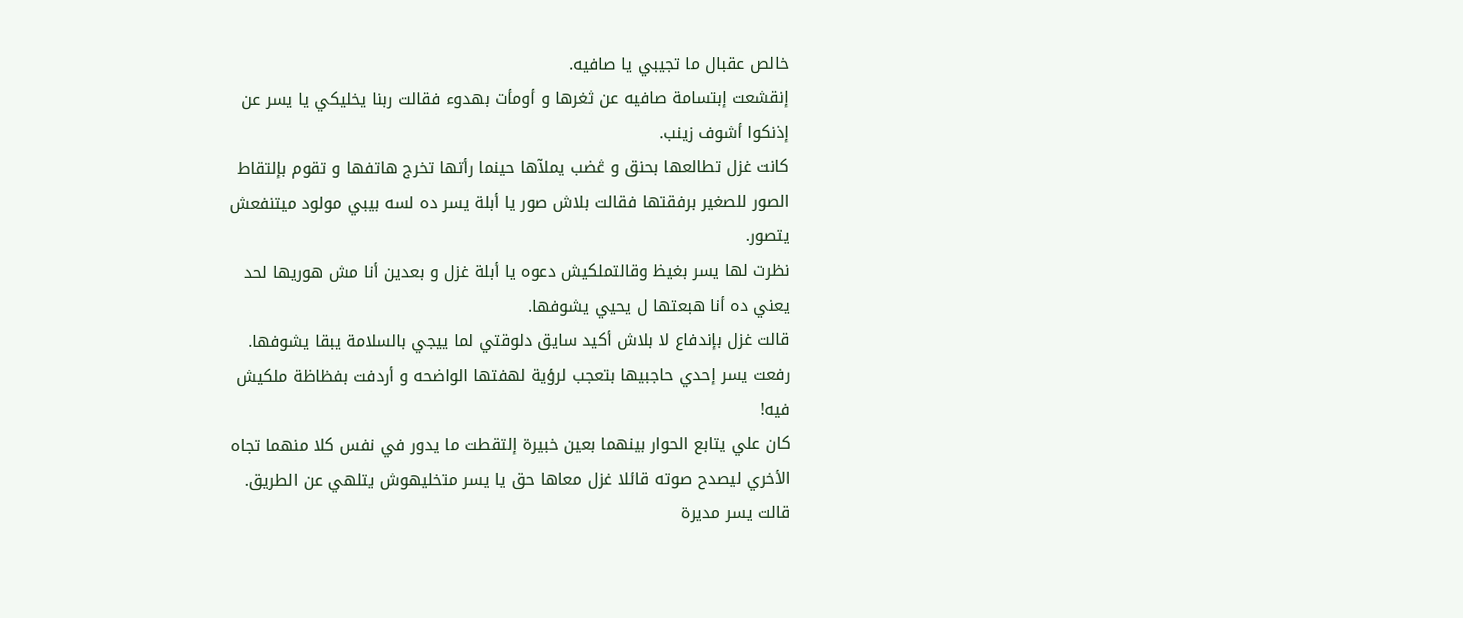خالص عقبال ما تجيبي يا صافيه.
إنقشعت إبتسامة صافيه عن ثغرها و أومأت بهدوء فقالت ربنا يخليكي يا يسر عن إذنكوا أشوف زينب.
كانت غزل تطالعها بحنق و ڠضب يملآها حينما رأتها تخرج هاتفها و تقوم بإلتقاط الصور للصغير برفقتها فقالت بلاش صور يا أبلة يسر ده لسه بيبي مولود ميتنفعش يتصور.
نظرت لها يسر بغيظ وقالتملكيش دعوه يا أبلة غزل و بعدين أنا مش هوريها لحد يعني ده أنا هبعتها ل يحيي يشوفها.
قالت غزل بإندفاع لا بلاش أكيد سايق دلوقتي لما ييجي بالسلامة يبقا يشوفها.
رفعت يسر إحدي حاجبيها بتعجب لرؤية لهفتها الواضحه و أردفت بفظاظة ملكيش فيه!
كان علي يتابع الحوار بينهما بعين خبيرة إلتقطت ما يدور في نفس كلا منهما تجاه الأخري ليصدح صوته قائلا غزل معاها حق يا يسر متخليهوش يتلهي عن الطريق.
قالت يسر مديرة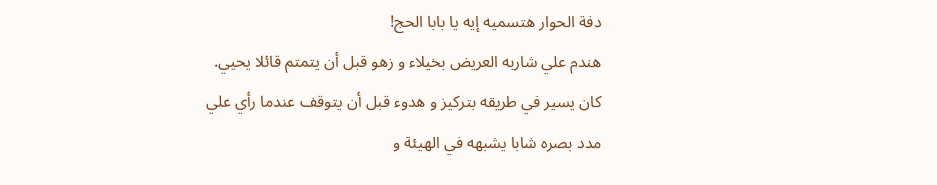دفة الحوار هتسميه إيه يا بابا الحج!
هندم علي شاربه العريض بخيلاء و زهو قبل أن يتمتم قائلا يحيي.
كان يسير في طريقه بتركيز و هدوء قبل أن يتوقف عندما رأي علي مدد بصره شابا يشبهه في الهيئة و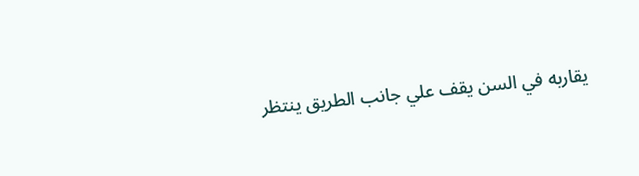يقاربه في السن يقف علي جانب الطريق ينتظر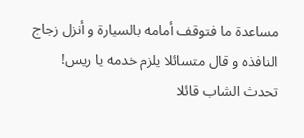مساعدة ما فتوقف أمامه بالسيارة و أنزل زجاج النافذه و قال متسائلا يلزم خدمه يا ريس!
تحدث الشاب قائلا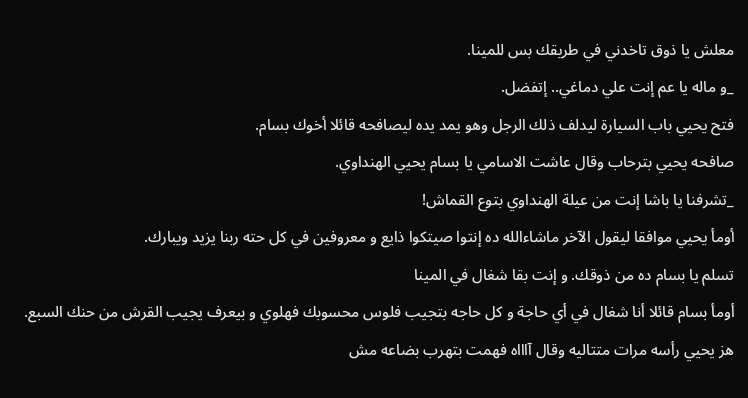معلش يا ذوق تاخدني في طريقك بس للمينا.
_و ماله يا عم إنت علي دماغي.. إتفضل.
فتح يحيي باب السيارة ليدلف ذلك الرجل وهو يمد يده ليصافحه قائلا أخوك بسام.
صافحه يحيي بترحاب وقال عاشت الاسامي يا بسام يحيي الهنداوي.
_تشرفنا يا باشا إنت من عيلة الهنداوي بتوع القماش!
أومأ يحيي موافقا ليقول الآخر ماشاءالله ده إنتوا صيتكوا ذايع و معروفين في كل حته ربنا يزيد ويبارك.
تسلم يا بسام ده من ذوقك. و إنت بقا شغال في المينا
أومأ بسام قائلا أنا شغال في أي حاجة و كل حاجه بتجيب فلوس محسوبك فهلوي و بيعرف يجيب القرش من حنك السبع.
هز يحيي رأسه مرات متتاليه وقال آاااه فهمت بتهرب بضاعه مش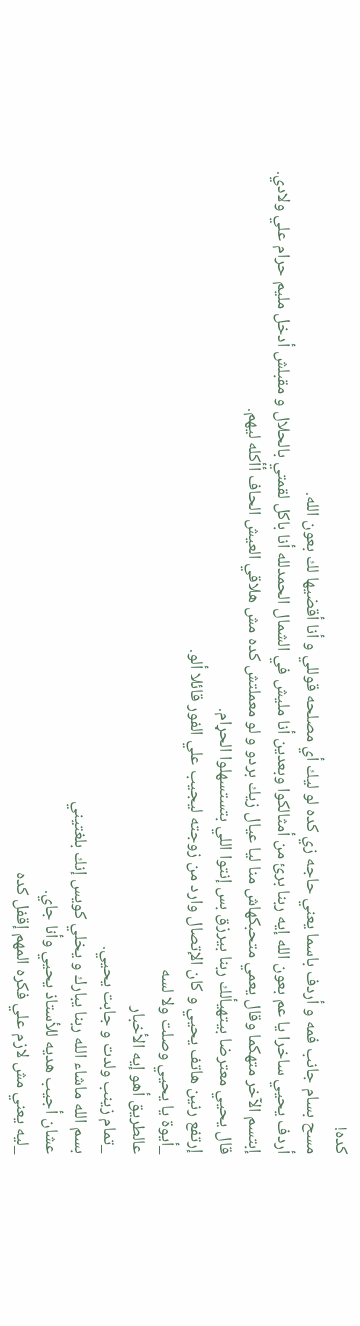كده!
مسح بسام جانب فمه و أردف باسما يعني حاجه زي كده لو ليك أي مصلحه قوللي و أنا أقضيها لك بعون الله.
أردف يحيي ساخرا يا عم بعون الله إيه ربنا برئ من أمثالكوا وبعدين أنا مليش في الشمال الحمدلله أنا باكل لقمتي بالحلال و مقبلش أدخل مليم حرام علي ولادي.
إبتسم الآخر متهكما وقال يعمي متحبكهاش منا ليا عيال زيك بردو و لو معملتش كده مش هلاقي العيش الحاف أأكله ليهم.
قال يحيي معترضا بيتهيألك ربنا بيرزق بس إنتوا اللي بتستسهلوا الحړام.
إرتفع رنين هاتف يحيي و كان الإتصال وارد من زوجته ليجيب علي الفور قائلا ألو.
_أيوة يا يحيي وصلت ولا لسه
عالطريق أهو إيه الأخبار
_تمام زينب ولدت و جابت يحيي.
بسم الله ماشاء الله ربنا يبارك و يخلي كويس إنك بلغتيني
عشان أجيب هديه للأستاذ يحيي وأنا جاي.
_ليه يعني مش لازم علي فكره المهم إقفل كده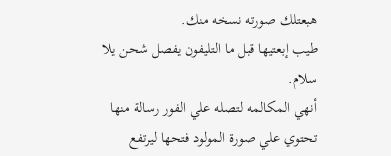هبعتلك صورته نسخه منك.
طيب إبعتيها قبل ما التليفون يفصل شحن يلا سلام.
أنهي المكالمه لتصله علي الفور رسالة منها تحتوي علي صورة المولود فتحها ليرتفع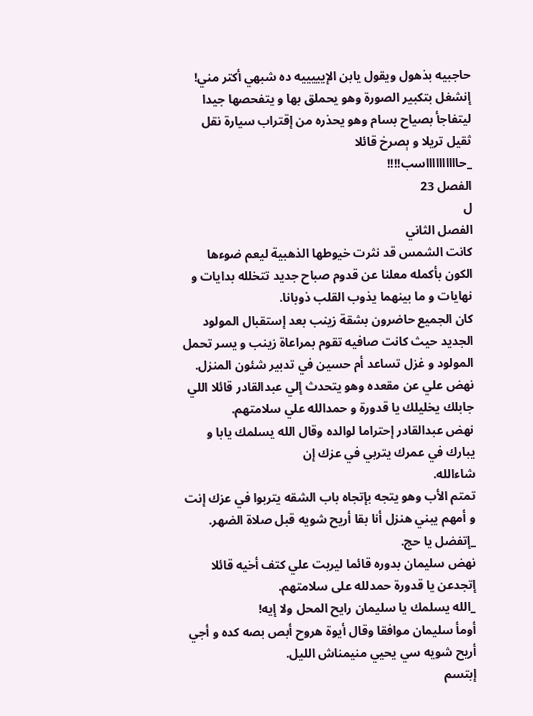حاجبيه بذهول ويقول يابن الإيييييه ده شبهي أكتر مني!
إنشغل بتكبير الصورة وهو يحملق بها و يتفحصها جيدا ليتفاجأ بصياح بسام وهو يحذره من إقتراب سيارة نقل ثقيل تريلا و ېصرخ قائلا
_حااااااااااسب!!!!
الفصل 23
ل
الفصل الثاني
كانت الشمس قد نثرت خيوطها الذهبية ليعم ضوءها الكون بأكمله معلنا عن قدوم صباح جديد تتخلله بدايات و نهايات و ما بينهما يذوب القلب ذوبانا.
كان الجميع حاضرون بشقة زينب بعد إستقبال المولود الجديد حيث كانت صافيه تقوم بمراعاة زينب و يسر تحمل المولود و غزل تساعد أم حسين في تدبير شئون المنزل.
نهض علي عن مقعده وهو يتحدث إلي عبدالقادر قائلا اللي جابلك يخليلك يا قدورة و حمدالله علي سلامتهم.
نهض عبدالقادر إحتراما لوالده وقال الله يسلمك يابا و يبارك في عمرك يتربي في عزك إن
شاءالله.
تمتم الأب وهو يتجه بإتجاه باب الشقه يتربوا في عزك إنت و أمهم يبني هنزل أنا بقا أريح شويه قبل صلاة الضهر.
_إتفضل يا حج.
نهض سليمان بدوره قائما ليربت علي كتف أخيه قائلا إتجدعن يا قدورة حمدلله على سلامتهم.
_الله يسلمك يا سليمان رايح المحل ولا إيه!
أومأ سليمان موافقا وقال أيوة هروح أبص بصه كده و أجي أريح شويه سي يحيي منيمناش الليل.
إبتسم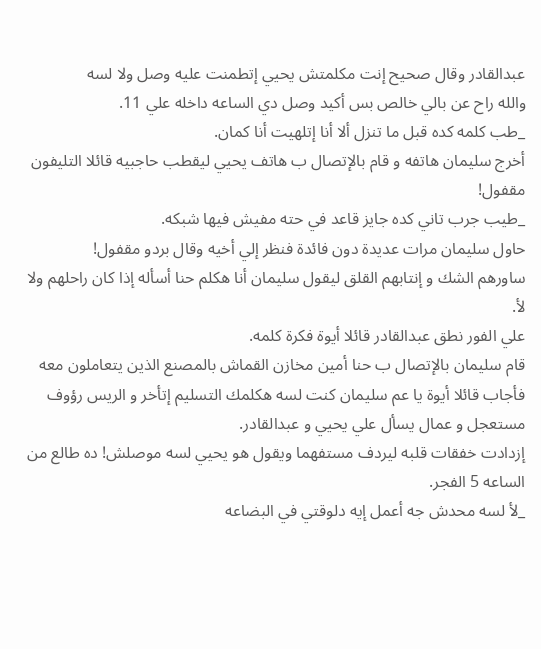عبدالقادر وقال صحيح إنت مكلمتش يحيي إتطمنت عليه وصل ولا لسه
والله راح عن بالي خالص بس أكيد وصل دي الساعه داخله علي 11.
_طب كلمه كده قبل ما تنزل ألا أنا إتلهيت أنا كمان.
أخرج سليمان هاتفه و قام بالإتصال ب هاتف يحيي ليقطب حاجبيه قائلا التليفون مقفول!
_طيب جرب تاني كده جايز قاعد في حته مفيش فيها شبكه.
حاول سليمان مرات عديدة دون فائدة فنظر إلي أخيه وقال بردو مقفول!
ساورهم الشك و إنتابهم القلق ليقول سليمان أنا هكلم حنا أسأله إذا كان راحلهم ولا لأ.
علي الفور نطق عبدالقادر قائلا أيوة فكرة كلمه.
قام سليمان بالإتصال ب حنا أمين مخازن القماش بالمصنع الذين يتعاملون معه فأجاب قائلا أيوة يا عم سليمان كنت لسه هكلمك التسليم إتأخر و الريس رؤوف مستعجل و عمال يسأل علي يحيي و عبدالقادر.
إزدادت خفقات قلبه ليردف مستفهما ويقول هو يحيي لسه موصلش! ده طالع من الساعه 5 الفجر.
_لأ لسه محدش جه أعمل إيه دلوقتي في البضاعه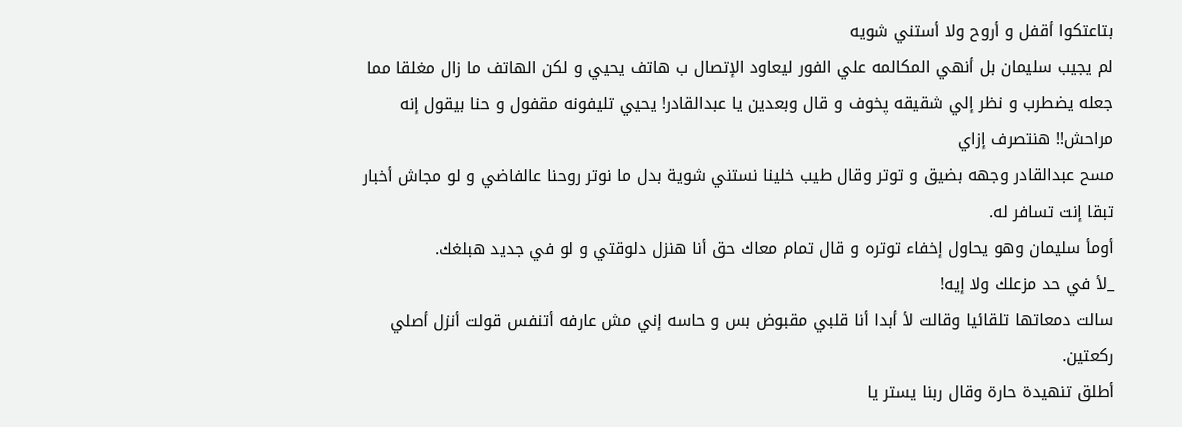بتاعتكوا أقفل و أروح ولا أستني شويه
لم يجيب سليمان بل أنهي المكالمه علي الفور ليعاود الإتصال ب هاتف يحيي و لكن الهاتف ما زال مغلقا مما جعله يضطرب و نظر إلي شقيقه پخوف و قال وبعدين يا عبدالقادر! يحيي تليفونه مقفول و حنا بيقول إنه مراحش!! هنتصرف إزاي
مسح عبدالقادر وجهه بضيق و توتر وقال طيب خلينا نستني شوية بدل ما نوتر روحنا عالفاضي و لو مجاش أخبار تبقا إنت تسافر له.
أومأ سليمان وهو يحاول إخفاء توتره و قال تمام معاك حق أنا هنزل دلوقتي و لو في جديد هبلغك.
_لأ في حد مزعلك ولا إيه!
سالت دمعاتها تلقائيا وقالت لأ أبدا أنا قلبي مقبوض بس و حاسه إني مش عارفه أتنفس قولت أنزل أصلي ركعتين.
أطلق تنهيدة حارة وقال ربنا يستر يا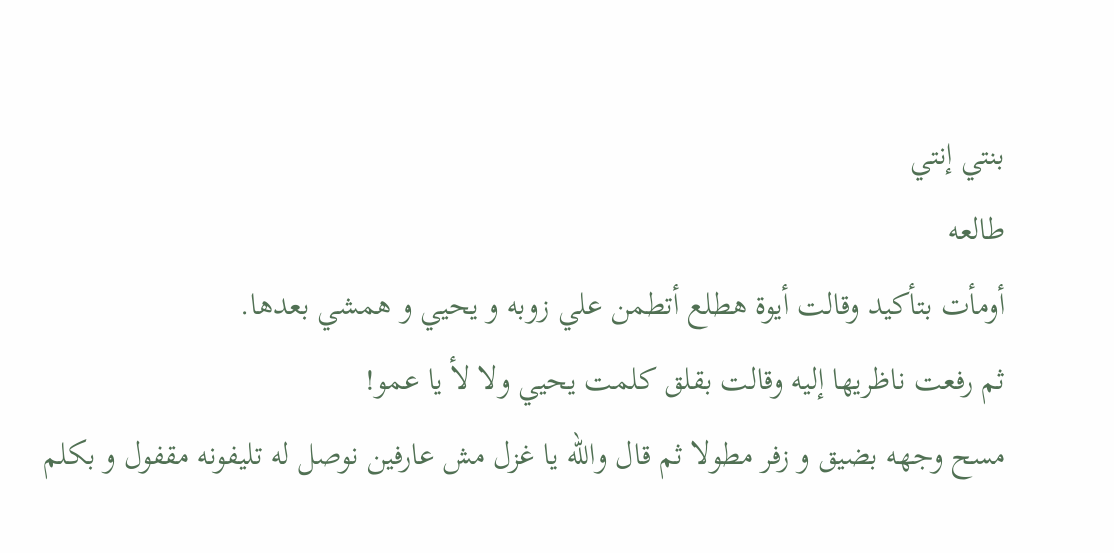بنتي إنتي
طالعه
أومأت بتأكيد وقالت أيوة هطلع أتطمن علي زوبه و يحيي و همشي بعدها.
ثم رفعت ناظريها إليه وقالت بقلق كلمت يحيي ولا لأ يا عمو!
مسح وجهه بضيق و زفر مطولا ثم قال والله يا غزل مش عارفين نوصل له تليفونه مقفول و بكلم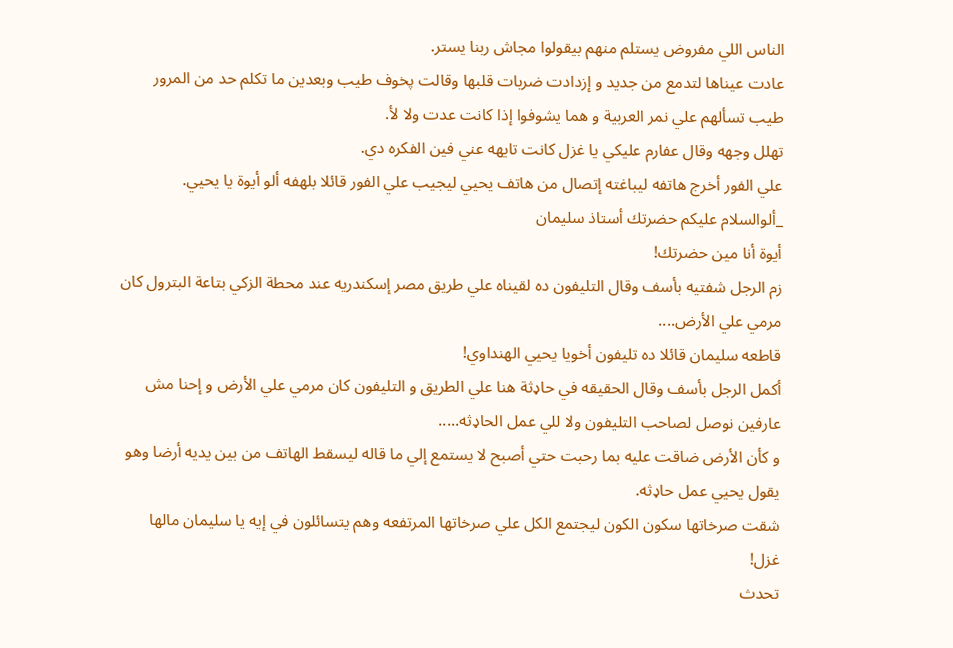الناس اللي مفروض يستلم منهم بيقولوا مجاش ربنا يستر.
عادت عيناها لتدمع من جديد و إزدادت ضربات قلبها وقالت پخوف طيب وبعدين ما تكلم حد من المرور طيب تسألهم علي نمر العربية و هما يشوفوا إذا كانت عدت ولا لأ.
تهلل وجهه وقال عفارم عليكي يا غزل كانت تايهه عني فين الفكره دي.
علي الفور أخرج هاتفه ليباغته إتصال من هاتف يحيي ليجيب علي الفور قائلا بلهفه ألو أيوة يا يحيي.
_ألوالسلام عليكم حضرتك أستاذ سليمان
أيوة أنا مين حضرتك!
زم الرجل شفتيه بأسف وقال التليفون ده لقيناه علي طريق مصر إسكندريه عند محطة الزكي بتاعة البترول كان مرمي علي الأرض....
قاطعه سليمان قائلا ده تليفون أخويا يحيي الهنداوي!
أكمل الرجل بأسف وقال الحقيقه في حاډثة هنا علي الطريق و التليفون كان مرمي علي الأرض و إحنا مش عارفين نوصل لصاحب التليفون ولا للي عمل الحاډثه.....
و كأن الأرض ضاقت عليه بما رحبت حتي أصبح لا يستمع إلي ما قاله ليسقط الهاتف من بين يديه أرضا وهو يقول يحيي عمل حاډثه.
شقت صرخاتها سكون الكون ليجتمع الكل علي صرخاتها المرتفعه وهم يتسائلون في إيه يا سليمان مالها غزل!
تحدث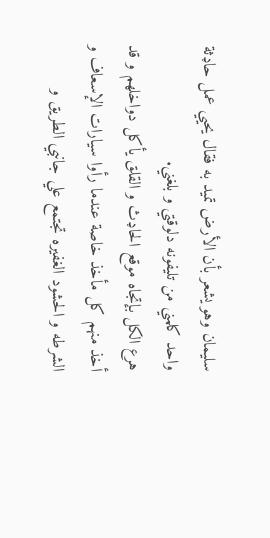سليمان وهو يشعر بأن الأرض تميد به فقال يحيي عمل حاډثة واحد كلمني من تليفونه دلوقتي و بلغني.
هرع الكل بإتجاه موقع الحاډث و القلق يأكل دواخلهم و قد أخذ منهم كل مأخذ خاصة عندما رأوا سيارات الإسعاف و الشرطه و الحشود الغفيره تجتمع علي جانبي الطريق و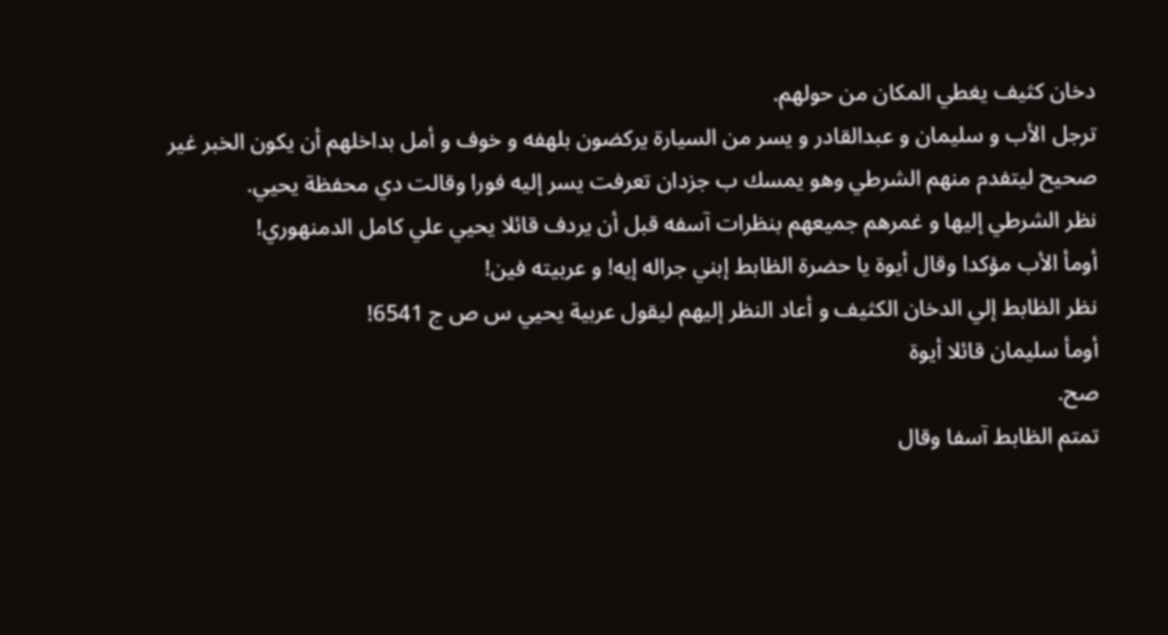دخان كثيف يغطي المكان من حولهم.
ترجل الأب و سليمان و عبدالقادر و يسر من السيارة يركضون بلهفه و خوف و أمل بداخلهم أن يكون الخبر غير صحيح ليتفدم منهم الشرطي وهو يمسك ب جزدان تعرفت يسر إليه فورا وقالت دي محفظة يحيي.
نظر الشرطي إليها و غمرهم جميعهم بنظرات آسفه قبل أن يردف قائلا يحيي علي كامل الدمنهوري!
أومأ الأب مؤكدا وقال أيوة يا حضرة الظابط إبني جراله إيه! و عربيته فين!
نظر الظابط إلي الدخان الكثيف و أعاد النظر إليهم ليقول عربية يحيي س ص ج 6541!
أومأ سليمان قائلا أيوة
صح.
تمتم الظابط آسفا وقال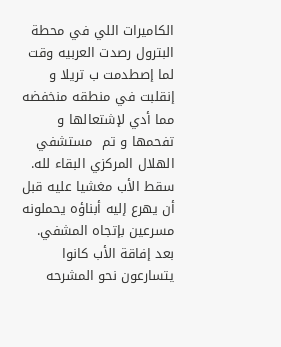الكاميرات اللي في محطة البترول رصدت العربيه وقت لما إصطدمت ب تريلا و إنقلبت في منطقه منخفضه مما أدي لإشتعالها و تفحمها و تم  مستشفي الهلال المركزي البقاء لله.
سقط الأب مغشيا عليه قبل أن يهرع إليه أبناؤه يحملونه مسرعين بإتجاه المشفي.
بعد إفاقة الأب كانوا يتسارعون نحو المشرحه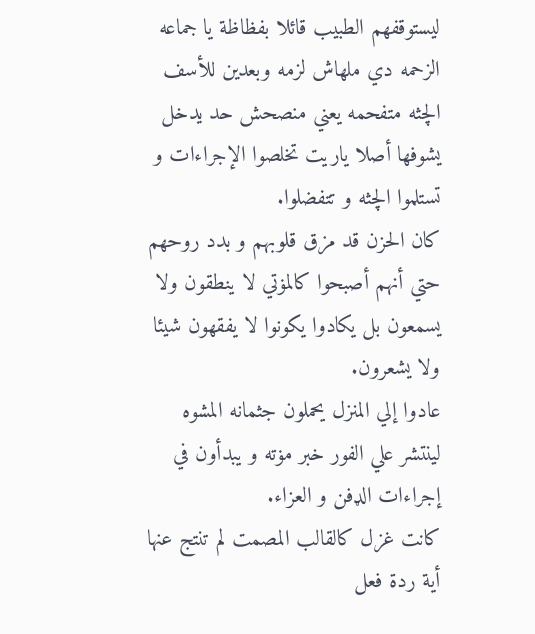ليستوقفهم الطبيب قائلا بفظاظة يا جماعه الزحمه دي ملهاش لزمه وبعدين للأسف الچثه متفحمه يعني منصحش حد يدخل يشوفها أصلا ياريت تخلصوا الإجراءات و تستلموا الچثه و تتفضلوا.
كان الحزن قد مزق قلوبهم و بدد روحهم حتي أنهم أصبحوا كالمۏتي لا ينطقون ولا يسمعون بل يكادوا يكونوا لا يفقهون شيئا ولا يشعرون.
عادوا إلي المنزل يحملون جثمانه المشوه لينتشر علي الفور خبر مۏته و يبدأون في إجراءات الډفن و العزاء.
كانت غزل كالقالب المصمت لم تنتج عنها أية ردة فعل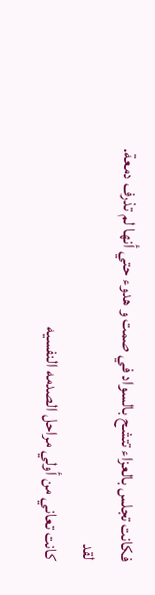فكانت تجلس بالعزاء تتشح بالسواد في صمت و هدوء حتي أنها لم تذرف دمعة.
لقد
كانت تعاني من أولي مراحل الصدمه النفسيه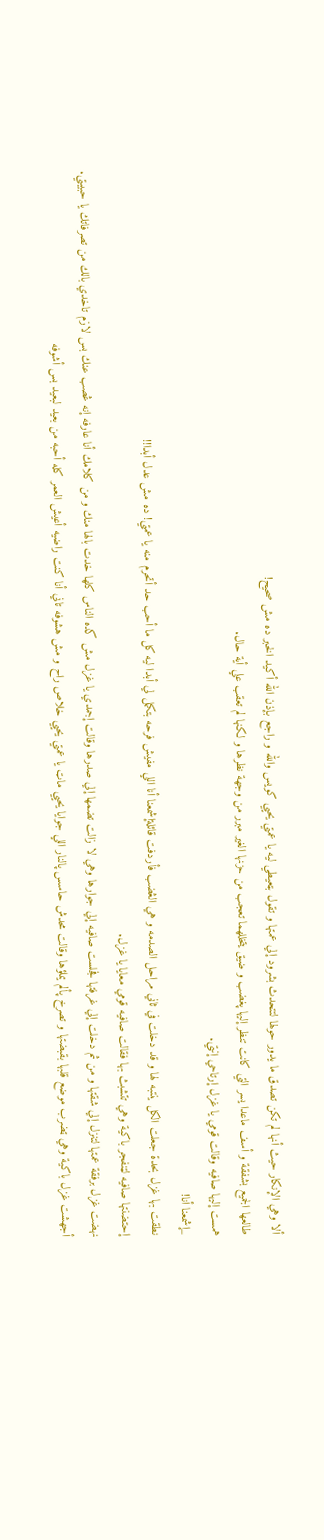ألا وهي الإنكار حيث أنها لم تكن تصدق ما يدور حولها لتتحدث بشرود إلي عمتها و تقول بټعيطي ليه يا عمتي يحيي كويس والله و راجع بإذن الله أكيد الخبر ده مش صحيح!
طالعها الجميع بشفقة و أسف ماعدا يسر التي كانت تنظر إليها پغضب و ضيق يتخللهما تعجب من حزنها الغير مبرر من وجهة نظرها و لكنها لم تعقب علي أية حال.
همست إليها صافيه وقالت قومي يا غزل إرتاحي إنتي.
_إشمعنا أنا!
نطقت بها غزل بحدة جعلت الكل ينتبه لها و قد دخلت في ثاني مراحل الصدمه و هي الڠضب فأردفت قائلةإشمعنا أنا اللي مفيش فرحه بتكمل لي أبدا ليه كل ما أحب حد أتحرم منه يا عمتي! ده مش عدل أبدا!!
إحتضنتها صافيه لټنفجر باكية وهي تتشبث بها فقالت صافيه قومي معايا يا غزل.
نهضت غزل برفقة عمتها لتنزل إلي شقتها و من ثم دخلت إلي غرفتها فجلست صافيه إلي جوارها وهي لا زالت تضمها إلي صدرها وقالت إجمدي يا غزل مش كده الناس كلها خدت بالها منك و من كلامك أنا عارفه إنه ڠصب عنك بس لازم تاخدي بالك من تصرفاتك يا حبيبتي.
أجهشت غزل باكية وهي ټضرب موضع قلبها بقبضتها و تصرخ پألم يملؤها وقالت محدش حاسس پالنار اللي جوايا يحيي ماټ يا عمتي يحيي خلاص راح و مش هشوفه تاني أنا كنت راضيه أعيش العمر كله أحبه من بعيد لبعيد بس أشوفه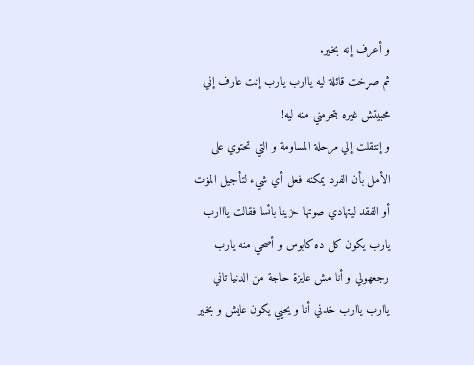و أعرف إنه بخير.
ثم صړخت قائلة ليه ياارب يارب إنت عارف إني محبيتش غيره بتحرمني منه ليه!
و إنتقلت إلي مرحلة المساومة و التي تحتوي على الأمل بأن الفرد يمكنه فعل أي شيء لتأجيل المۏت أو الفقد ليتهادي صوتها حزينا بائسا فقالت يااارب يارب يكون كل ده كابوس و أصحي منه يارب رجعهولي و أنا مش عايزة حاجة من الدنيا تاني ياارب ياارب خدني أنا و يحيي يكون عايش و بخير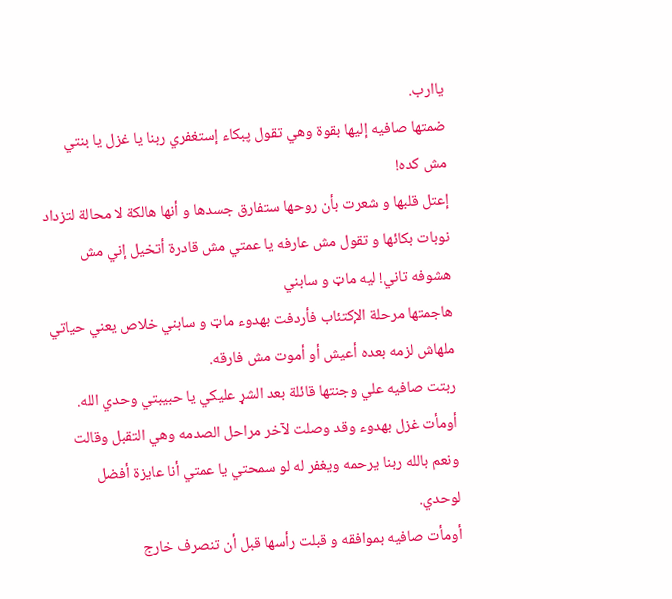ياارب.
ضمتها صافيه إليها بقوة وهي تقول پبكاء إستغفري ربنا يا غزل يا بنتي مش كده!
إعتل قلبها و شعرت بأن روحها ستفارق جسدها و أنها هالكة لا محالة لتزداد نوبات بكائها و تقول مش عارفه يا عمتي مش قادرة أتخيل إني مش هشوفه تاني! ليه ماټ و سابني
هاجمتها مرحلة الإكتئاب فأردفت بهدوء ماټ و سابني خلاص يعني حياتي ملهاش لزمه بعده أعيش أو أموت مش فارقه.
ربتت صافيه علي وجنتها قائلة بعد الشړ عليكي يا حبيبتي وحدي الله.
أومأت غزل بهدوء وقد وصلت لآخر مراحل الصدمه وهي التقبل وقالت ونعم بالله ربنا يرحمه ويغفر له لو سمحتي يا عمتي أنا عايزة أفضل لوحدي.
أومأت صافيه بموافقه و قبلت رأسها قبل أن تنصرف خارج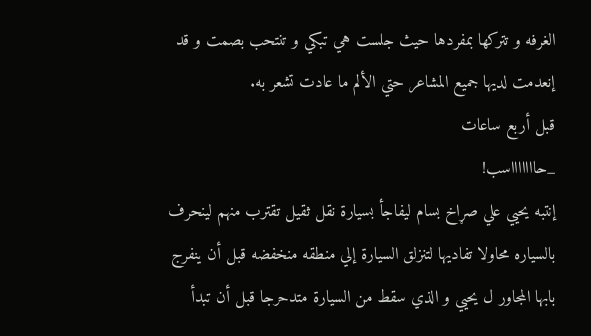الغرفه و تتركها بمفردها حيث جلست هي تبكي و تنتحب بصمت و قد إنعدمت لديها جميع المشاعر حتي الألم ما عادت تشعر به.
قبل أربع ساعات
_حاااااااسب!
إنتبه يحيي علي صړاخ بسام ليفاجأ بسيارة نقل ثقيل تقترب منهم لينحرف بالسياره محاولا تفاديها لتنزلق السيارة إلي منطقه منخفضه قبل أن ينفرج بابها المجاور ل يحيي و الذي سقط من السيارة متدحرجا قبل أن تبدأ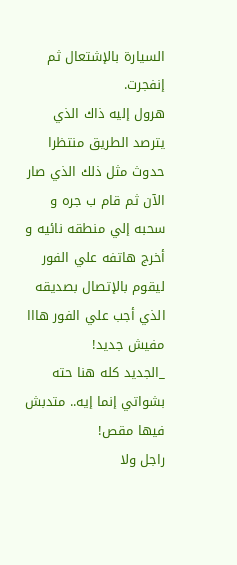السيارة بالإشتعال ثم إنفجرت.
هرول إليه ذاك الذي يترصد الطريق منتظرا حدوث مثل ذلك الذي صار الآن ثم قام ب جره و سحبه إلي منطقه نائيه و أخرج هاتفه علي الفور ليقوم بالإتصال بصديقه الذي أجب علي الفور هااا مفيش جديد!
_الجديد كله هنا حته بشواتي إنما إيه.. متدبش فيها مقص!
راجل ولا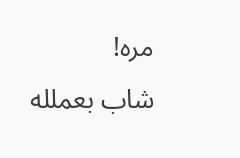مره!
شاب بعملله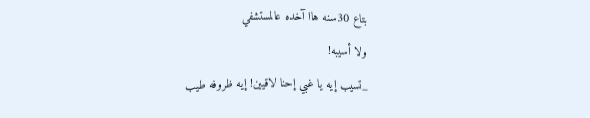بتاع 30سنه هاا آخده عالمستشفي
ولا أسيبه!
_تسيب إيه يا غبي إحنا لاقيين! إيه ظروفه طيب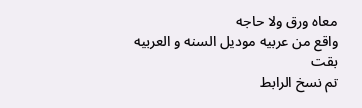معاه ورق ولا حاجه
واقع من عربيه موديل السنه و العربيه بقت
تم نسخ الرابط